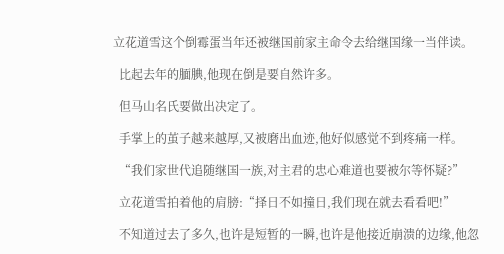立花道雪这个倒霉蛋当年还被继国前家主命令去给继国缘一当伴读。

  比起去年的腼腆,他现在倒是要自然许多。

  但马山名氏要做出决定了。

  手掌上的茧子越来越厚,又被磨出血迹,他好似感觉不到疼痛一样。

  “我们家世代追随继国一族,对主君的忠心难道也要被尔等怀疑?”

  立花道雪拍着他的肩膀:“择日不如撞日,我们现在就去看看吧!”

  不知道过去了多久,也许是短暂的一瞬,也许是他接近崩溃的边缘,他忽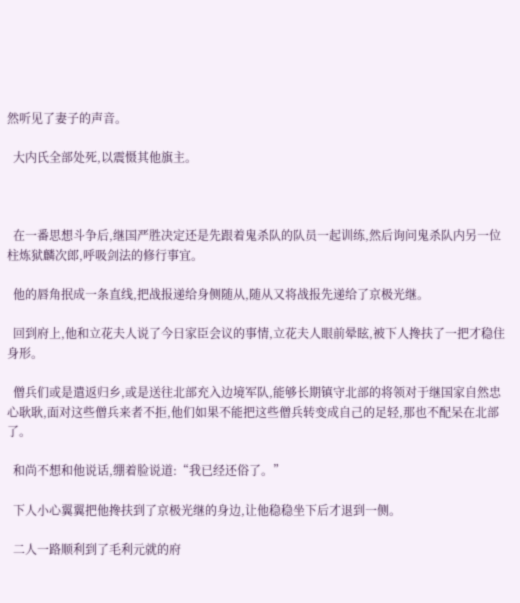然听见了妻子的声音。

  大内氏全部处死,以震慑其他旗主。



  在一番思想斗争后,继国严胜决定还是先跟着鬼杀队的队员一起训练,然后询问鬼杀队内另一位柱炼狱麟次郎,呼吸剑法的修行事宜。

  他的唇角抿成一条直线,把战报递给身侧随从,随从又将战报先递给了京极光继。

  回到府上,他和立花夫人说了今日家臣会议的事情,立花夫人眼前晕眩,被下人搀扶了一把才稳住身形。

  僧兵们或是遣返归乡,或是送往北部充入边境军队,能够长期镇守北部的将领对于继国家自然忠心耿耿,面对这些僧兵来者不拒,他们如果不能把这些僧兵转变成自己的足轻,那也不配呆在北部了。

  和尚不想和他说话,绷着脸说道:“我已经还俗了。”

  下人小心翼翼把他搀扶到了京极光继的身边,让他稳稳坐下后才退到一侧。

  二人一路顺利到了毛利元就的府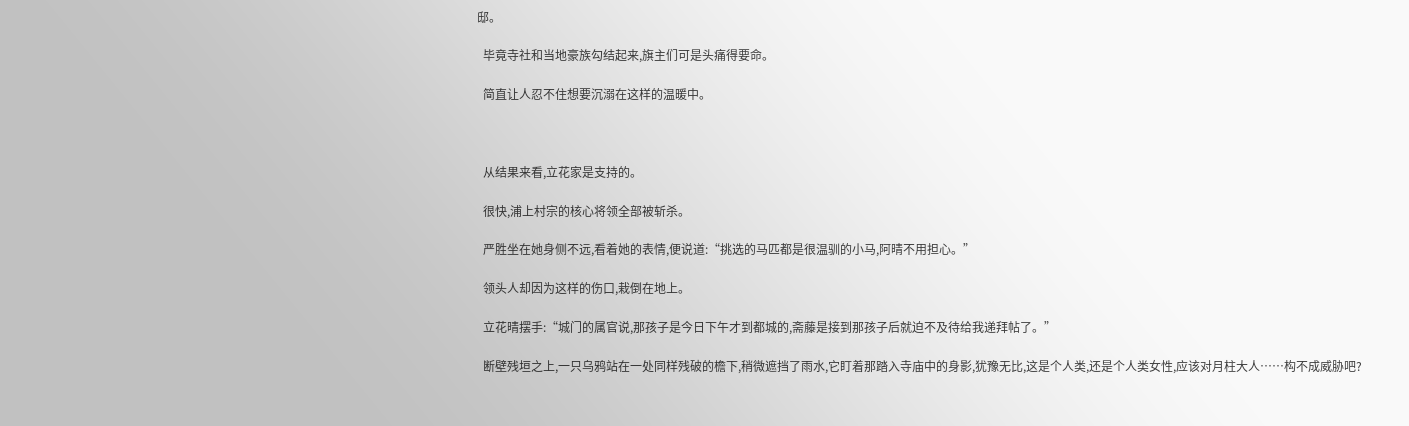邸。

  毕竟寺社和当地豪族勾结起来,旗主们可是头痛得要命。

  简直让人忍不住想要沉溺在这样的温暖中。



  从结果来看,立花家是支持的。

  很快,浦上村宗的核心将领全部被斩杀。

  严胜坐在她身侧不远,看着她的表情,便说道:“挑选的马匹都是很温驯的小马,阿晴不用担心。”

  领头人却因为这样的伤口,栽倒在地上。

  立花晴摆手:“城门的属官说,那孩子是今日下午才到都城的,斋藤是接到那孩子后就迫不及待给我递拜帖了。”

  断壁残垣之上,一只乌鸦站在一处同样残破的檐下,稍微遮挡了雨水,它盯着那踏入寺庙中的身影,犹豫无比,这是个人类,还是个人类女性,应该对月柱大人……构不成威胁吧?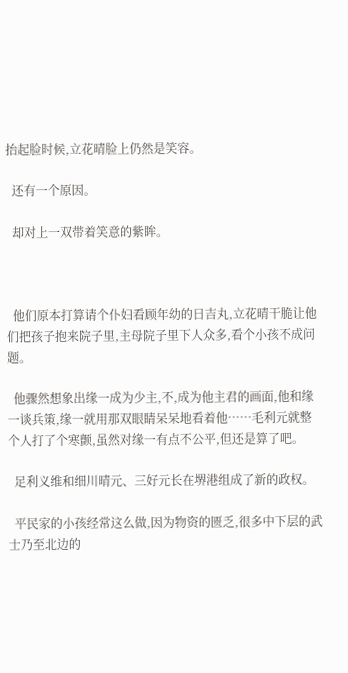抬起脸时候,立花晴脸上仍然是笑容。

  还有一个原因。

  却对上一双带着笑意的紫眸。



  他们原本打算请个仆妇看顾年幼的日吉丸,立花晴干脆让他们把孩子抱来院子里,主母院子里下人众多,看个小孩不成问题。

  他骤然想象出缘一成为少主,不,成为他主君的画面,他和缘一谈兵策,缘一就用那双眼睛呆呆地看着他……毛利元就整个人打了个寒颤,虽然对缘一有点不公平,但还是算了吧。

  足利义维和细川晴元、三好元长在堺港组成了新的政权。

  平民家的小孩经常这么做,因为物资的匮乏,很多中下层的武士乃至北边的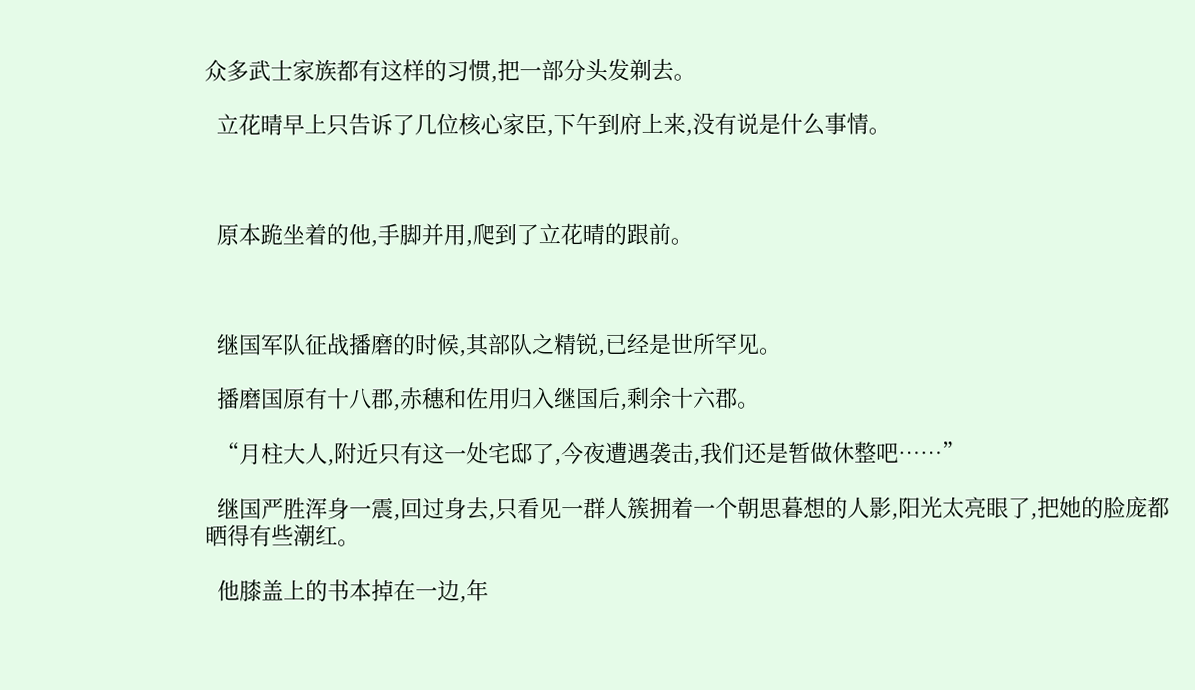众多武士家族都有这样的习惯,把一部分头发剃去。

  立花晴早上只告诉了几位核心家臣,下午到府上来,没有说是什么事情。



  原本跪坐着的他,手脚并用,爬到了立花晴的跟前。



  继国军队征战播磨的时候,其部队之精锐,已经是世所罕见。

  播磨国原有十八郡,赤穗和佐用归入继国后,剩余十六郡。

  “月柱大人,附近只有这一处宅邸了,今夜遭遇袭击,我们还是暂做休整吧……”

  继国严胜浑身一震,回过身去,只看见一群人簇拥着一个朝思暮想的人影,阳光太亮眼了,把她的脸庞都晒得有些潮红。

  他膝盖上的书本掉在一边,年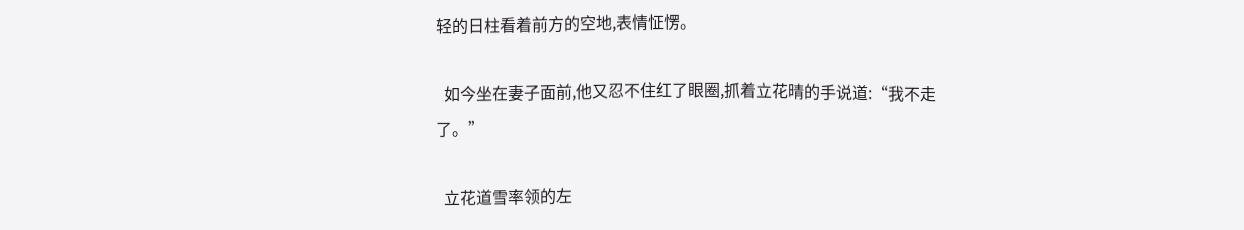轻的日柱看着前方的空地,表情怔愣。

  如今坐在妻子面前,他又忍不住红了眼圈,抓着立花晴的手说道:“我不走了。”

  立花道雪率领的左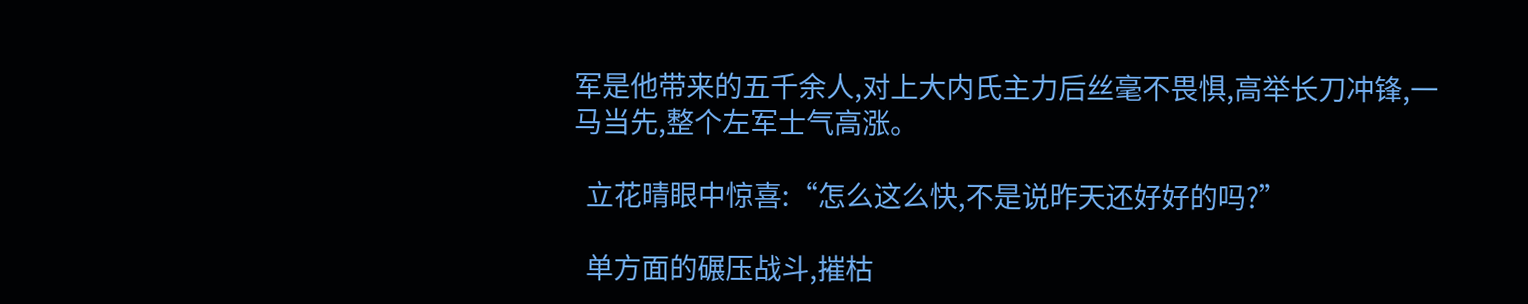军是他带来的五千余人,对上大内氏主力后丝毫不畏惧,高举长刀冲锋,一马当先,整个左军士气高涨。

  立花晴眼中惊喜:“怎么这么快,不是说昨天还好好的吗?”

  单方面的碾压战斗,摧枯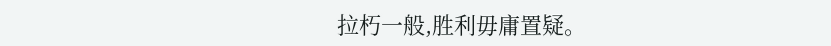拉朽一般,胜利毋庸置疑。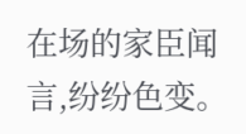在场的家臣闻言,纷纷色变。